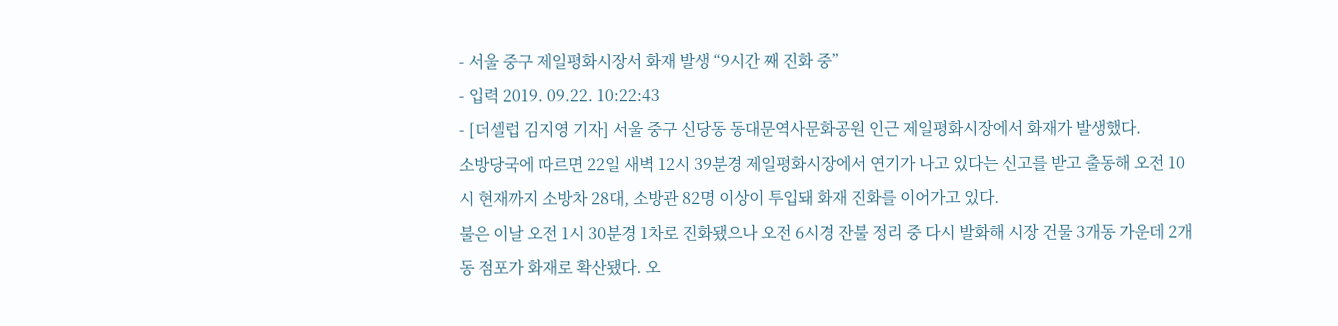- 서울 중구 제일평화시장서 화재 발생 “9시간 째 진화 중”
- 입력 2019. 09.22. 10:22:43
- [더셀럽 김지영 기자] 서울 중구 신당동 동대문역사문화공원 인근 제일평화시장에서 화재가 발생했다.
소방당국에 따르면 22일 새벽 12시 39분경 제일평화시장에서 연기가 나고 있다는 신고를 받고 출동해 오전 10시 현재까지 소방차 28대, 소방관 82명 이상이 투입돼 화재 진화를 이어가고 있다.
불은 이날 오전 1시 30분경 1차로 진화됐으나 오전 6시경 잔불 정리 중 다시 발화해 시장 건물 3개동 가운데 2개동 점포가 화재로 확산됐다. 오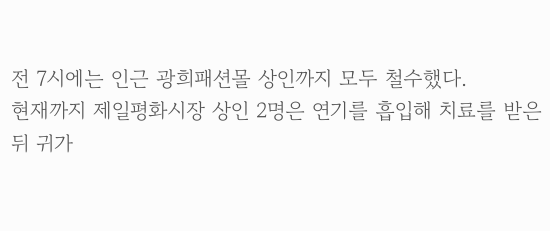전 7시에는 인근 광희패션몰 상인까지 모두 철수했다.
현재까지 제일평화시장 상인 2명은 연기를 흡입해 치료를 받은 뒤 귀가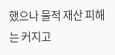했으나 물적 재산 피해는 커지고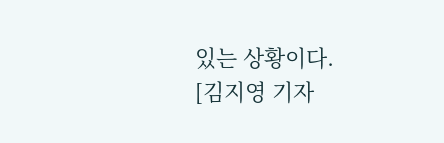있는 상황이다.
[김지영 기자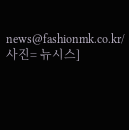news@fashionmk.co.kr/ 사진= 뉴시스]